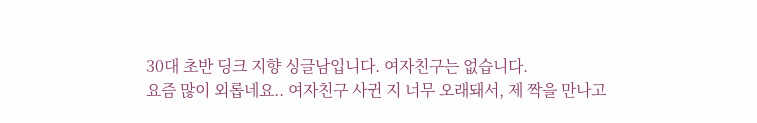30대 초반 딩크 지향 싱글남입니다. 여자친구는 없습니다.
요즘 많이 외롭네요.. 여자친구 사귄 지 너무 오래돼서, 제 짝을 만나고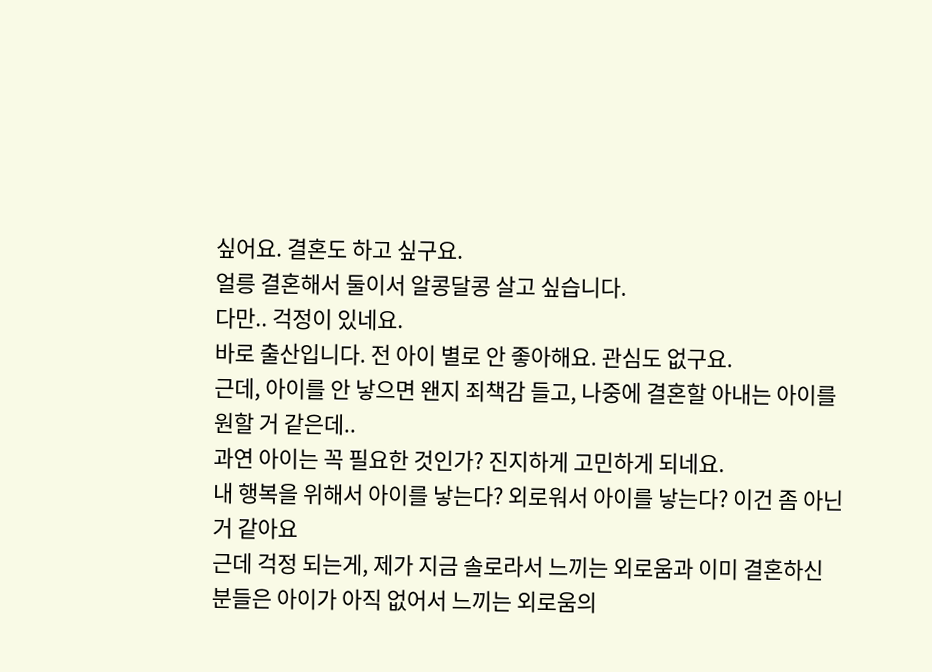싶어요. 결혼도 하고 싶구요.
얼릉 결혼해서 둘이서 알콩달콩 살고 싶습니다.
다만.. 걱정이 있네요.
바로 출산입니다. 전 아이 별로 안 좋아해요. 관심도 없구요.
근데, 아이를 안 낳으면 왠지 죄책감 들고, 나중에 결혼할 아내는 아이를 원할 거 같은데..
과연 아이는 꼭 필요한 것인가? 진지하게 고민하게 되네요.
내 행복을 위해서 아이를 낳는다? 외로워서 아이를 낳는다? 이건 좀 아닌 거 같아요
근데 걱정 되는게, 제가 지금 솔로라서 느끼는 외로움과 이미 결혼하신 분들은 아이가 아직 없어서 느끼는 외로움의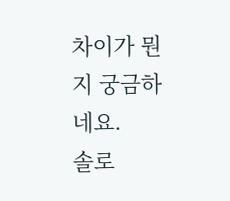차이가 뭔지 궁금하네요.
솔로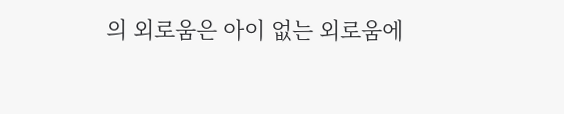의 외로움은 아이 없는 외로움에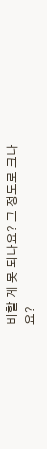비할 게 못 되나요? 그 정도로 크나요?